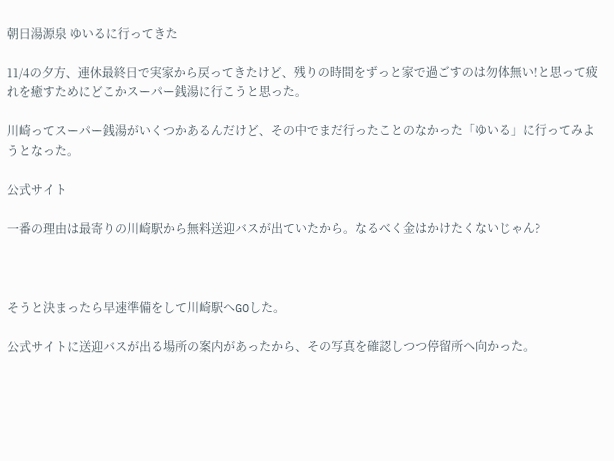朝日湯源泉 ゆいるに行ってきた

11/4の夕方、連休最終日で実家から戻ってきたけど、残りの時間をずっと家で過ごすのは勿体無い!と思って疲れを癒すためにどこかスーパー銭湯に行こうと思った。

川崎ってスーパー銭湯がいくつかあるんだけど、その中でまだ行ったことのなかった「ゆいる」に行ってみようとなった。

公式サイト

一番の理由は最寄りの川崎駅から無料送迎バスが出ていたから。なるべく金はかけたくないじゃん?



そうと決まったら早速準備をして川崎駅へGOした。

公式サイトに送迎バスが出る場所の案内があったから、その写真を確認しつつ停留所へ向かった。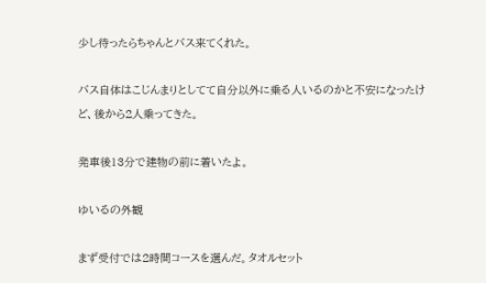少し待ったらちゃんとバス来てくれた。

バス自体はこじんまりとしてて自分以外に乗る人いるのかと不安になったけど、後から2人乗ってきた。

発車後13分で建物の前に着いたよ。

ゆいるの外観

まず受付では2時間コースを選んだ。タオルセット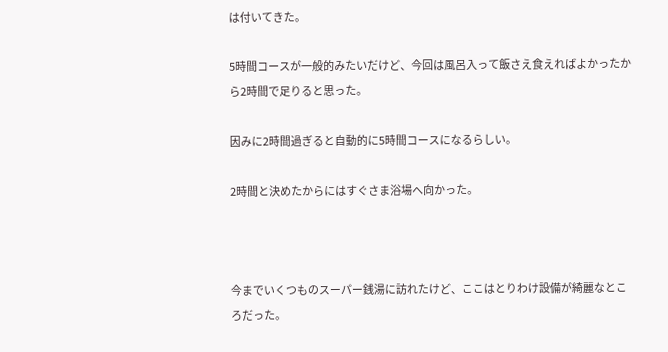は付いてきた。

5時間コースが一般的みたいだけど、今回は風呂入って飯さえ食えればよかったから2時間で足りると思った。

因みに2時間過ぎると自動的に5時間コースになるらしい。

2時間と決めたからにはすぐさま浴場へ向かった。



今までいくつものスーパー銭湯に訪れたけど、ここはとりわけ設備が綺麗なところだった。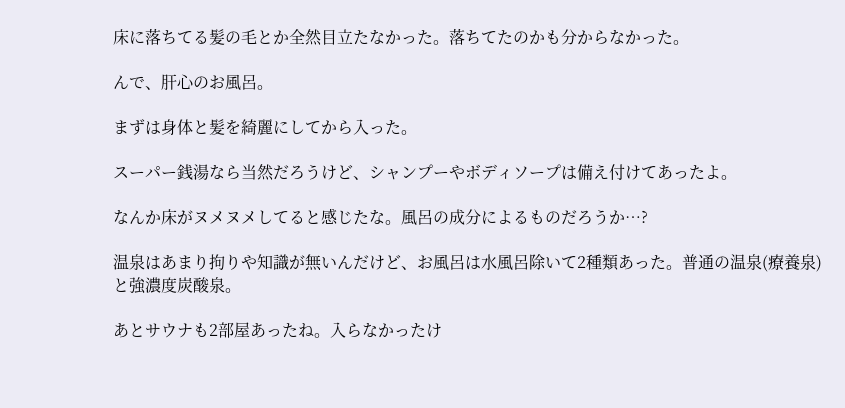床に落ちてる髪の毛とか全然目立たなかった。落ちてたのかも分からなかった。

んで、肝心のお風呂。

まずは身体と髪を綺麗にしてから入った。

スーパー銭湯なら当然だろうけど、シャンプーやボディソープは備え付けてあったよ。

なんか床がヌメヌメしてると感じたな。風呂の成分によるものだろうか…?

温泉はあまり拘りや知識が無いんだけど、お風呂は水風呂除いて2種類あった。普通の温泉(療養泉)と強濃度炭酸泉。

あとサウナも2部屋あったね。入らなかったけ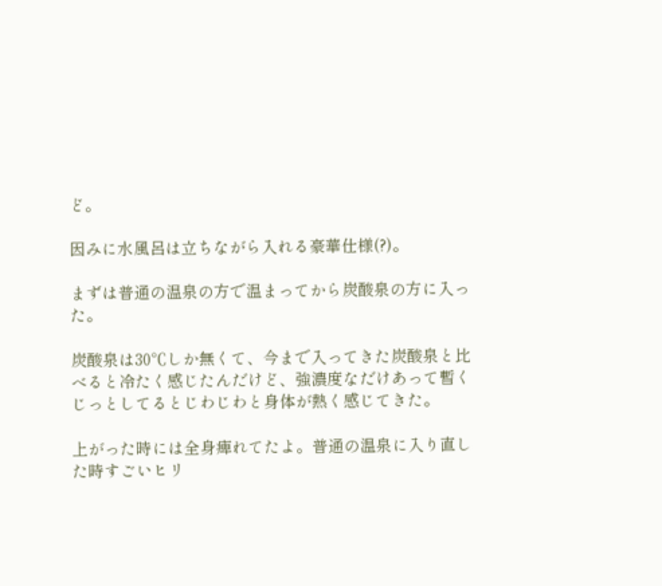ど。

因みに水風呂は立ちながら入れる豪華仕様(?)。

まずは普通の温泉の方で温まってから炭酸泉の方に入った。

炭酸泉は30℃しか無くて、今まで入ってきた炭酸泉と比べると冷たく感じたんだけど、強濃度なだけあって暫くじっとしてるとじわじわと身体が熱く感じてきた。

上がった時には全身痺れてたよ。普通の温泉に入り直した時すごいヒリ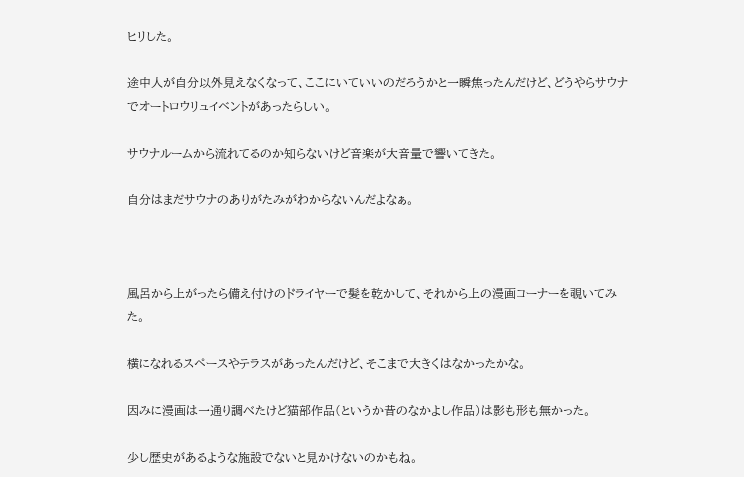ヒリした。

途中人が自分以外見えなくなって、ここにいていいのだろうかと一瞬焦ったんだけど、どうやらサウナでオートロウリュイベントがあったらしい。

サウナルームから流れてるのか知らないけど音楽が大音量で響いてきた。

自分はまだサウナのありがたみがわからないんだよなぁ。



風呂から上がったら備え付けのドライヤーで髪を乾かして、それから上の漫画コーナーを覗いてみた。

横になれるスペースやテラスがあったんだけど、そこまで大きくはなかったかな。

因みに漫画は一通り調べたけど猫部作品(というか昔のなかよし作品)は影も形も無かった。

少し歴史があるような施設でないと見かけないのかもね。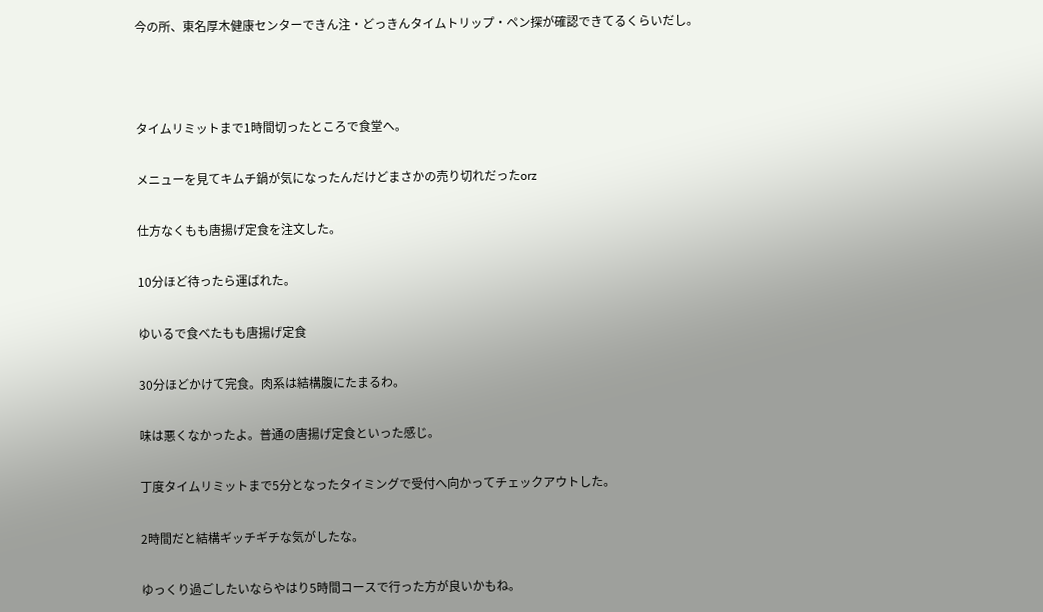今の所、東名厚木健康センターできん注・どっきんタイムトリップ・ペン探が確認できてるくらいだし。



タイムリミットまで1時間切ったところで食堂へ。

メニューを見てキムチ鍋が気になったんだけどまさかの売り切れだったorz

仕方なくもも唐揚げ定食を注文した。

10分ほど待ったら運ばれた。

ゆいるで食べたもも唐揚げ定食

30分ほどかけて完食。肉系は結構腹にたまるわ。

味は悪くなかったよ。普通の唐揚げ定食といった感じ。

丁度タイムリミットまで5分となったタイミングで受付へ向かってチェックアウトした。

2時間だと結構ギッチギチな気がしたな。

ゆっくり過ごしたいならやはり5時間コースで行った方が良いかもね。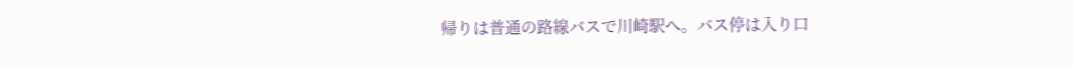帰りは普通の路線バスで川崎駅へ。バス停は入り口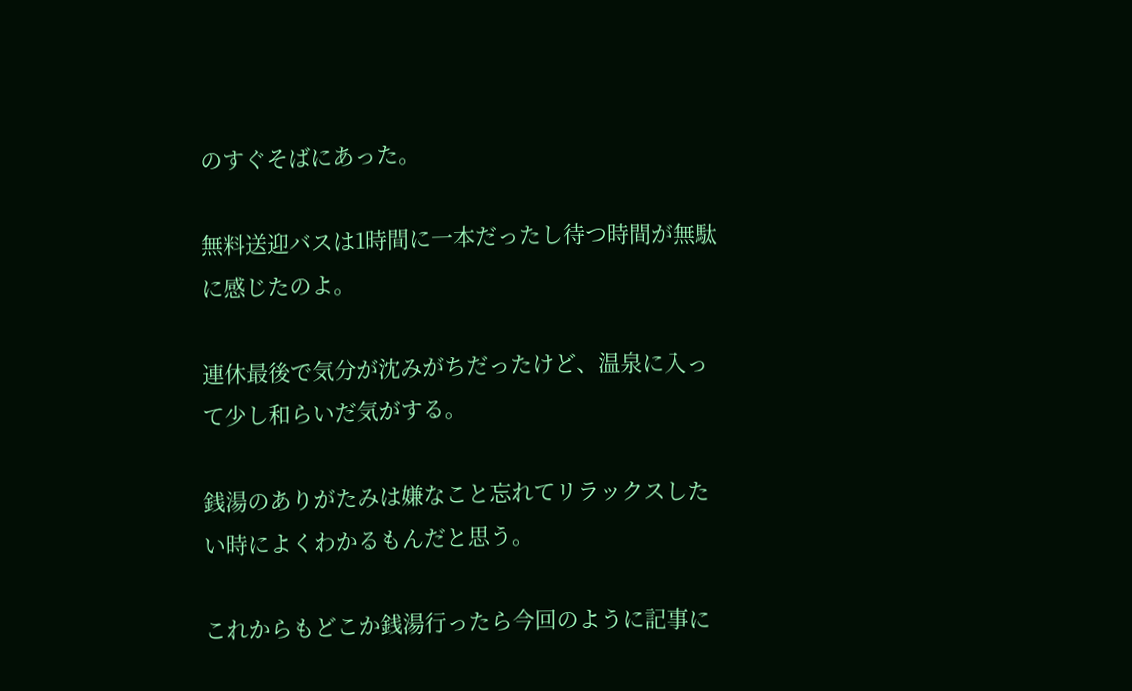のすぐそばにあった。

無料送迎バスは1時間に一本だったし待つ時間が無駄に感じたのよ。

連休最後で気分が沈みがちだったけど、温泉に入って少し和らいだ気がする。

銭湯のありがたみは嫌なこと忘れてリラックスしたい時によくわかるもんだと思う。

これからもどこか銭湯行ったら今回のように記事に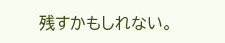残すかもしれない。